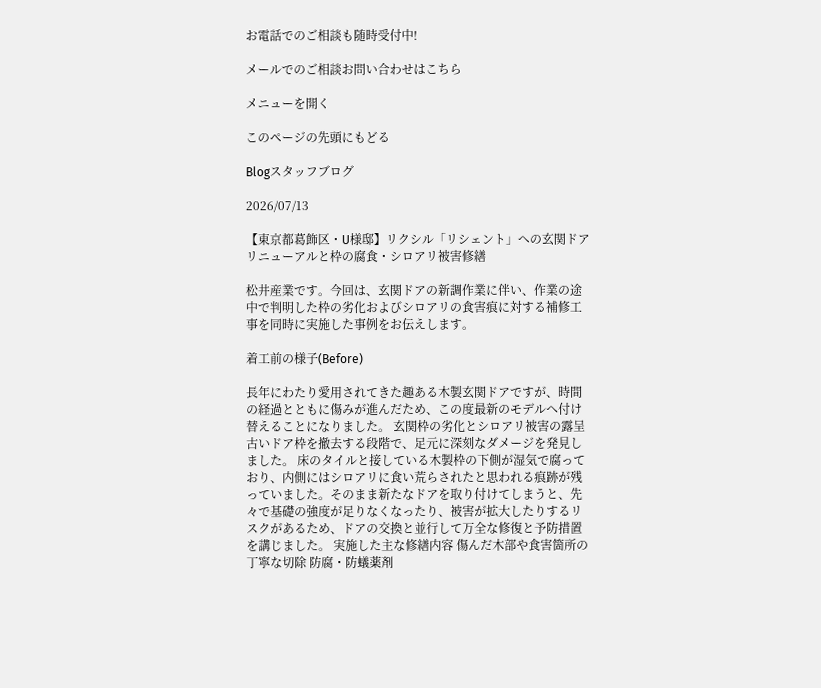お電話でのご相談も随時受付中!

メールでのご相談お問い合わせはこちら

メニューを開く

このページの先頭にもどる

Blogスタッフブログ

2026/07/13

【東京都葛飾区・U様邸】リクシル「リシェント」への玄関ドアリニューアルと枠の腐食・シロアリ被害修繕

松井産業です。今回は、玄関ドアの新調作業に伴い、作業の途中で判明した枠の劣化およびシロアリの食害痕に対する補修工事を同時に実施した事例をお伝えします。

着工前の様子(Before)

長年にわたり愛用されてきた趣ある木製玄関ドアですが、時間の経過とともに傷みが進んだため、この度最新のモデルへ付け替えることになりました。 玄関枠の劣化とシロアリ被害の露呈 古いドア枠を撤去する段階で、足元に深刻なダメージを発見しました。 床のタイルと接している木製枠の下側が湿気で腐っており、内側にはシロアリに食い荒らされたと思われる痕跡が残っていました。そのまま新たなドアを取り付けてしまうと、先々で基礎の強度が足りなくなったり、被害が拡大したりするリスクがあるため、ドアの交換と並行して万全な修復と予防措置を講じました。 実施した主な修繕内容 傷んだ木部や食害箇所の丁寧な切除 防腐・防蟻薬剤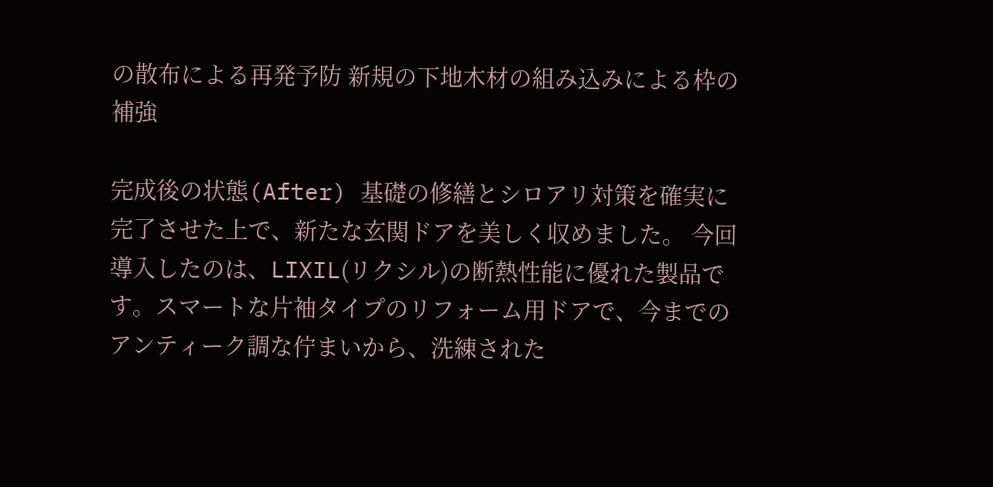の散布による再発予防 新規の下地木材の組み込みによる枠の補強

完成後の状態(After) 基礎の修繕とシロアリ対策を確実に完了させた上で、新たな玄関ドアを美しく収めました。 今回導入したのは、LIXIL(リクシル)の断熱性能に優れた製品です。スマートな片袖タイプのリフォーム用ドアで、今までのアンティーク調な佇まいから、洗練された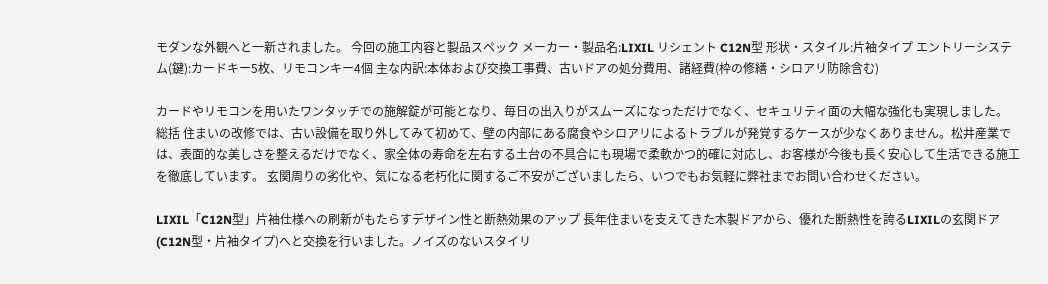モダンな外観へと一新されました。 今回の施工内容と製品スペック メーカー・製品名:LIXIL リシェント C12N型 形状・スタイル:片袖タイプ エントリーシステム(鍵):カードキー5枚、リモコンキー4個 主な内訳:本体および交換工事費、古いドアの処分費用、諸経費(枠の修繕・シロアリ防除含む)

カードやリモコンを用いたワンタッチでの施解錠が可能となり、毎日の出入りがスムーズになっただけでなく、セキュリティ面の大幅な強化も実現しました。 総括 住まいの改修では、古い設備を取り外してみて初めて、壁の内部にある腐食やシロアリによるトラブルが発覚するケースが少なくありません。松井産業では、表面的な美しさを整えるだけでなく、家全体の寿命を左右する土台の不具合にも現場で柔軟かつ的確に対応し、お客様が今後も長く安心して生活できる施工を徹底しています。 玄関周りの劣化や、気になる老朽化に関するご不安がございましたら、いつでもお気軽に弊社までお問い合わせください。

LIXIL「C12N型」片袖仕様への刷新がもたらすデザイン性と断熱効果のアップ 長年住まいを支えてきた木製ドアから、優れた断熱性を誇るLIXILの玄関ドア(C12N型・片袖タイプ)へと交換を行いました。ノイズのないスタイリ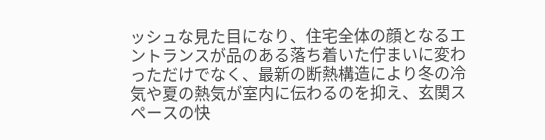ッシュな見た目になり、住宅全体の顔となるエントランスが品のある落ち着いた佇まいに変わっただけでなく、最新の断熱構造により冬の冷気や夏の熱気が室内に伝わるのを抑え、玄関スペースの快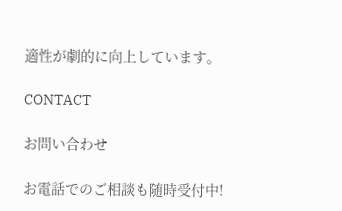適性が劇的に向上しています。

CONTACT

お問い合わせ

お電話でのご相談も随時受付中!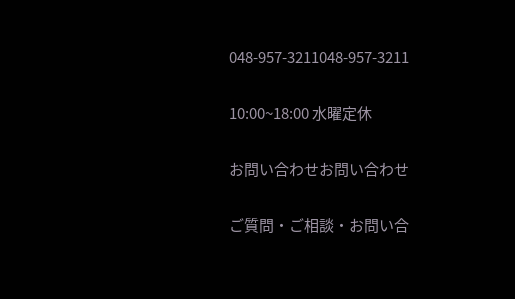048-957-3211048-957-3211

10:00~18:00 水曜定休

お問い合わせお問い合わせ

ご質問・ご相談・お問い合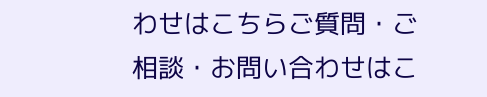わせはこちらご質問・ご相談・お問い合わせはこ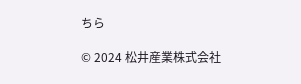ちら

© 2024 松井産業株式会社